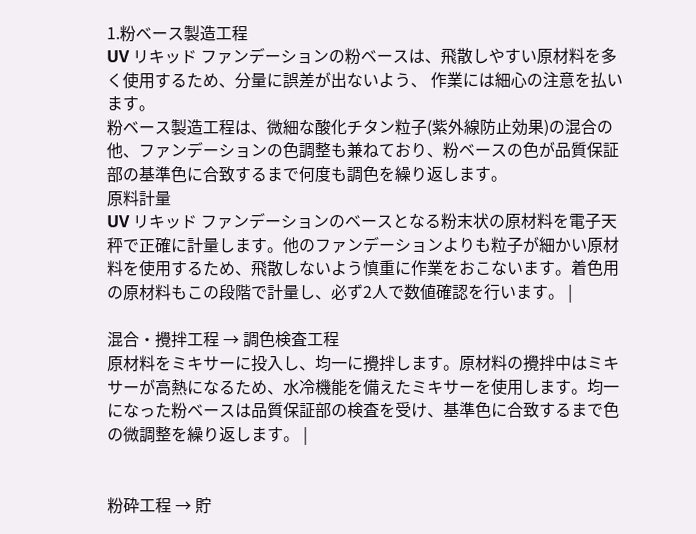1.粉ベース製造工程
UV リキッド ファンデーションの粉ベースは、飛散しやすい原材料を多く使用するため、分量に誤差が出ないよう、 作業には細心の注意を払います。
粉ベース製造工程は、微細な酸化チタン粒子(紫外線防止効果)の混合の他、ファンデーションの色調整も兼ねており、粉ベースの色が品質保証部の基準色に合致するまで何度も調色を繰り返します。
原料計量
UV リキッド ファンデーションのベースとなる粉末状の原材料を電子天秤で正確に計量します。他のファンデーションよりも粒子が細かい原材料を使用するため、飛散しないよう慎重に作業をおこないます。着色用の原材料もこの段階で計量し、必ず2人で数値確認を行います。 |

混合・攪拌工程 → 調色検査工程
原材料をミキサーに投入し、均一に攪拌します。原材料の攪拌中はミキサーが高熱になるため、水冷機能を備えたミキサーを使用します。均一になった粉ベースは品質保証部の検査を受け、基準色に合致するまで色の微調整を繰り返します。 |


粉砕工程 → 貯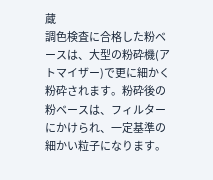蔵
調色検査に合格した粉ベースは、大型の粉砕機(アトマイザー)で更に細かく粉砕されます。粉砕後の粉ベースは、フィルターにかけられ、一定基準の細かい粒子になります。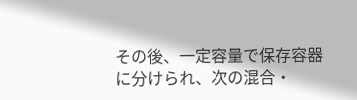その後、一定容量で保存容器に分けられ、次の混合・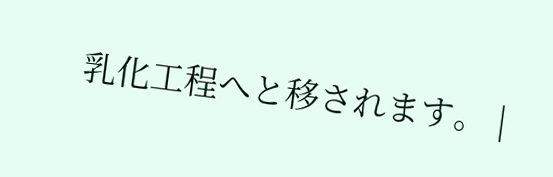乳化工程へと移されます。 |